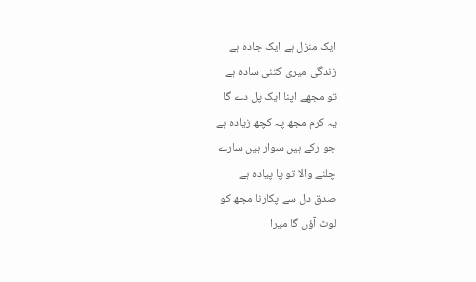ایک منزل ہے ایک جادہ ہے
زندگی میری کتنی سادہ ہے
تو مجھے اپنا ایک پل دے گا
یہ کرم مجھ پہ کچھ زیادہ ہے
جو رکے ہیں سوار ہیں سارے
چلنے والا تو پا پیادہ ہے
صدق دل سے پکارنا مجھ کو
لوٹ آؤں گا میرا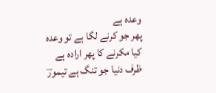وعدہ ہے
پھر جو کرنے لگا ہے تو وعدہ
کیا مکرنے کا پھر ارادہ ہے
ظرف دنیا جو تنگ ہے تیمورؔ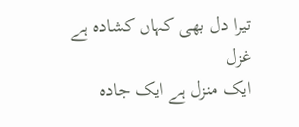تیرا دل بھی کہاں کشادہ ہے
غزل
ایک منزل ہے ایک جادہ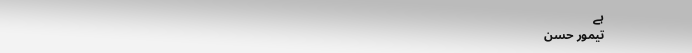ہے
تیمور حسن